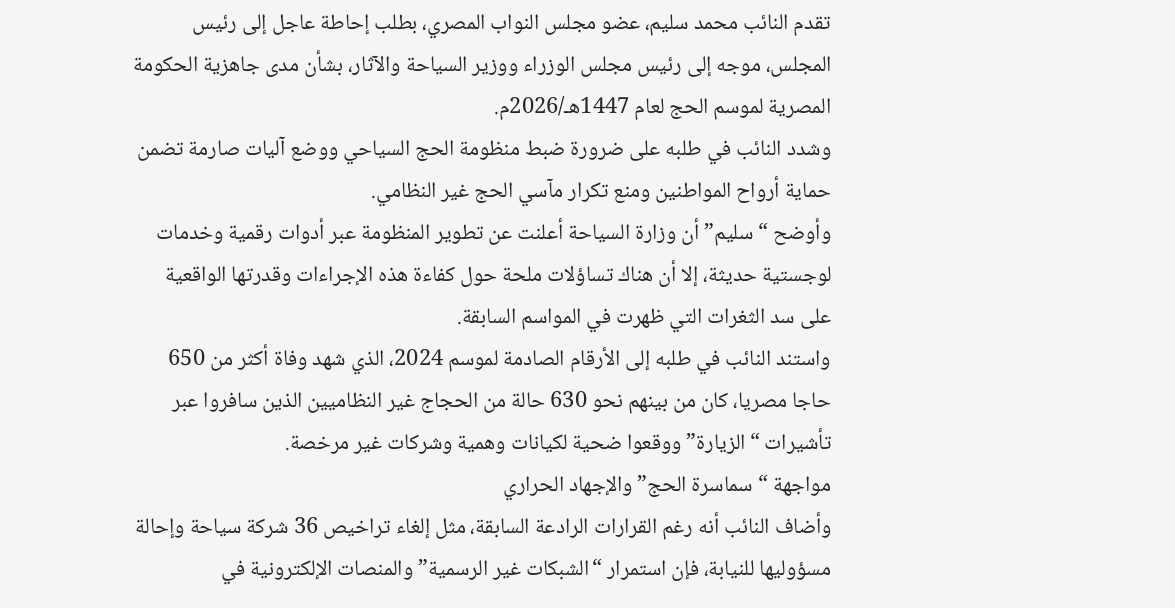تقدم النائب محمد سليم، عضو مجلس النواب المصري، بطلب إحاطة عاجل إلى رئيس المجلس، موجه إلى رئيس مجلس الوزراء ووزير السياحة والآثار، بشأن مدى جاهزية الحكومة المصرية لموسم الحج لعام 1447هـ/2026م.
وشدد النائب في طلبه على ضرورة ضبط منظومة الحج السياحي ووضع آليات صارمة تضمن حماية أرواح المواطنين ومنع تكرار مآسي الحج غير النظامي.
وأوضح “سليم” أن وزارة السياحة أعلنت عن تطوير المنظومة عبر أدوات رقمية وخدمات لوجستية حديثة، إلا أن هناك تساؤلات ملحة حول كفاءة هذه الإجراءات وقدرتها الواقعية على سد الثغرات التي ظهرت في المواسم السابقة.
واستند النائب في طلبه إلى الأرقام الصادمة لموسم 2024، الذي شهد وفاة أكثر من 650 حاجا مصريا، كان من بينهم نحو 630 حالة من الحجاج غير النظاميين الذين سافروا عبر تأشيرات “الزيارة” ووقعوا ضحية لكيانات وهمية وشركات غير مرخصة.
مواجهة “سماسرة الحج” والإجهاد الحراري
وأضاف النائب أنه رغم القرارات الرادعة السابقة، مثل إلغاء تراخيص 36 شركة سياحة وإحالة مسؤوليها للنيابة، فإن استمرار “الشبكات غير الرسمية” والمنصات الإلكترونية في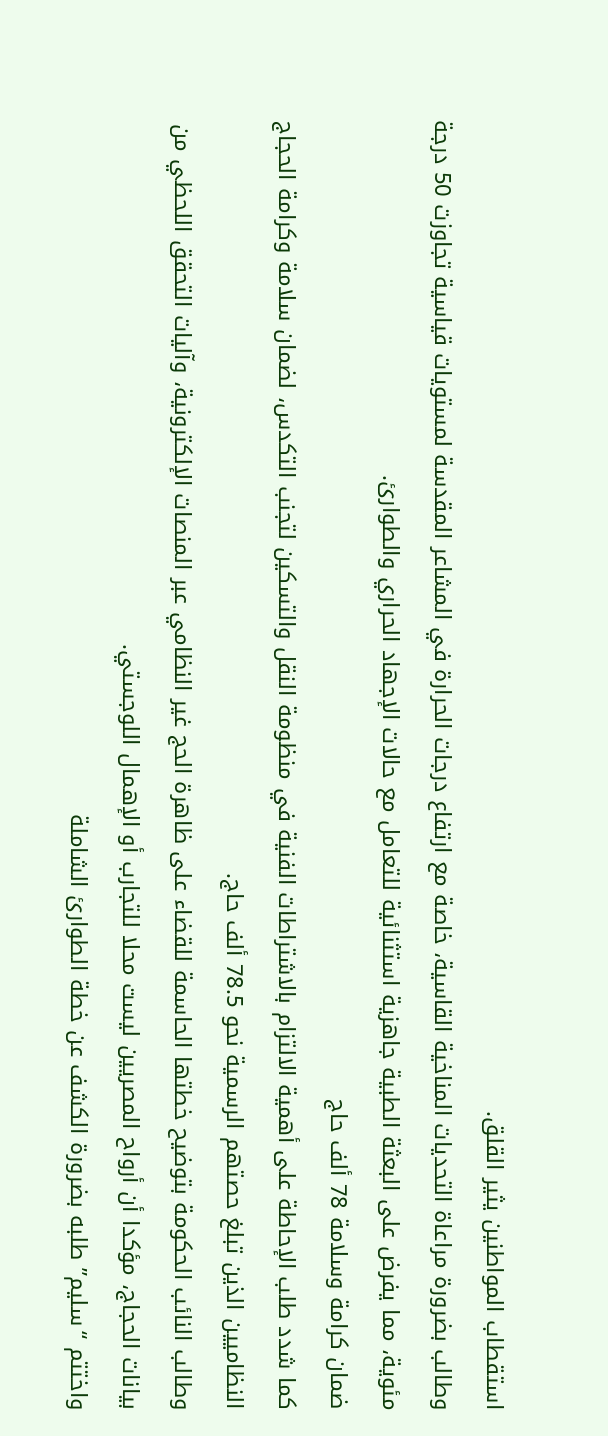استقطاب المواطنين يثير القلق.
وطالب بضرورة مراعاة التحديات المناخية القاسية، خاصة مع ارتفاع درجات الحرارة في المشاعر المقدسة لمستويات قياسية تجاوزت 50 درجة مئوية، مما يفرض على البعثة الطبية جاهزية استثنائية للتعامل مع حالات الإجهاد الحراري والطوارئ.
ضمان كرامة وسلامة 78 ألف حاج
كما شدد طلب الإحاطة على أهمية الالتزام بالاشتراطات الفنية في منظومة النقل والتسكين لتجنب التكدس، لضمان سلامة وكرامة الحجاج النظاميين الذين تبلغ حصتهم الرسمية نحو 78.5 ألف حاج.
وطالب النائب الحكومة بتوضيح خطتها الحاسمة للقضاء على ظاهرة الحج غير النظامي عبر المنصات الإلكترونية، وآليات التحقق اللحظي من بيانات الحجاج، مؤكدا أن أرواح المصريين ليست محلا للتجارب أو الإهمال اللوجستي.
واختتم “سليم” طلبه بضرورة الكشف عن خطة الطوارئ الشاملة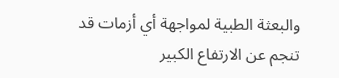والبعثة الطبية لمواجهة أي أزمات قد تنجم عن الارتفاع الكبير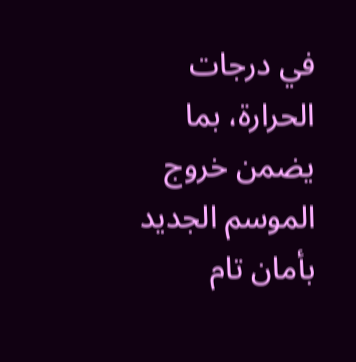في درجات الحرارة، بما يضمن خروج الموسم الجديد بأمان تام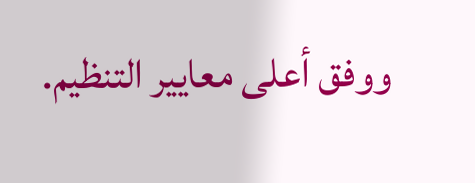ووفق أعلى معايير التنظيم.